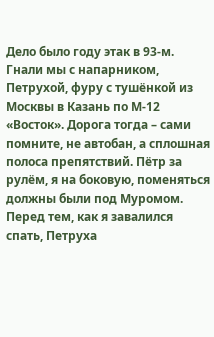Дело было году этак в 93-м. Гнали мы с напарником, Петрухой, фуру с тушёнкой из Москвы в Казань по М-12 «Восток». Дорога тогда – сами помните, не автобан, а сплошная полоса препятствий. Пётр за рулём, я на боковую, поменяться должны были под Муромом. Перед тем, как я завалился спать, Петруха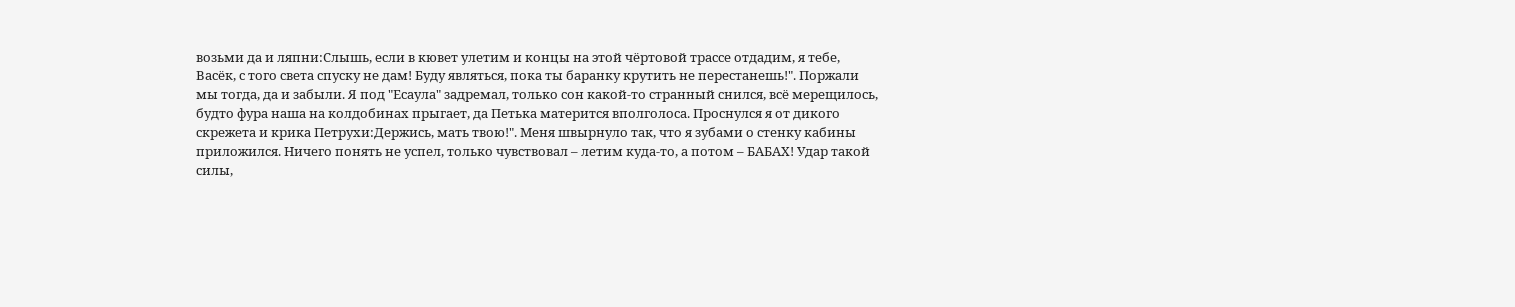возьми да и ляпни:Слышь, если в кювет улетим и концы на этой чёртовой трассе отдадим, я тебе, Васёк, с того света спуску не дам! Буду являться, пока ты баранку крутить не перестанешь!". Поржали мы тогда, да и забыли. Я под "Есаула" задремал, только сон какой-то странный снился, всё мерещилось, будто фура наша на колдобинах прыгает, да Петька матерится вполголоса. Проснулся я от дикого скрежета и крика Петрухи:Держись, мать твою!". Меня швырнуло так, что я зубами о стенку кабины приложился. Ничего понять не успел, только чувствовал – летим куда-то, а потом – БАБАХ! Удар такой силы,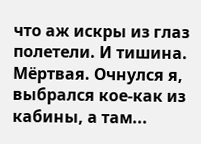что аж искры из глаз полетели. И тишина. Мёртвая. Очнулся я, выбрался кое-как из кабины, а там...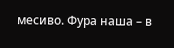месиво. Фура наша – в